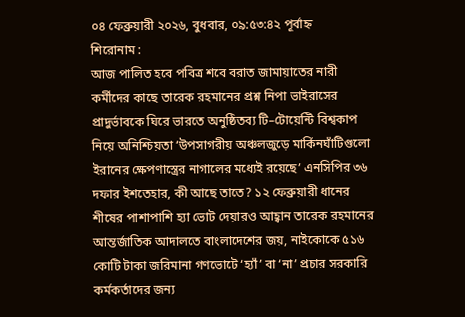০৪ ফেব্রুয়ারী ২০২৬, বুধবার, ০৯:৫৩:৪২ পূর্বাহ্ন
শিরোনাম :
আজ পালিত হবে পবিত্র শবে বরাত জামায়াতের নারী কর্মীদের কাছে তারেক রহমানের প্রশ্ন নিপা ভাইরাসের প্রাদুর্ভাবকে ঘিরে ভারতে অনুষ্ঠিতব্য টি–টোয়েন্টি বিশ্বকাপ নিয়ে অনিশ্চিয়তা ‘উপসাগরীয় অঞ্চলজুড়ে মার্কিনঘাঁটিগুলো ইরানের ক্ষেপণাস্ত্রের নাগালের মধ্যেই রয়েছে’ এনসিপির ৩৬ দফার ইশতেহার, কী আছে তাতে? ১২ ফেব্রুয়ারী ধানের শীষের পাশাপাশি হ্যা ভোট দেয়ারও আহ্বান তারেক রহমানের আন্তর্জাতিক আদালতে বাংলাদেশের জয়, নাইকোকে ৫১৬ কোটি টাকা জরিমানা গণভোটে ‘হ্যাঁ’ বা ‘না’ প্রচার সরকারি কর্মকর্তাদের জন্য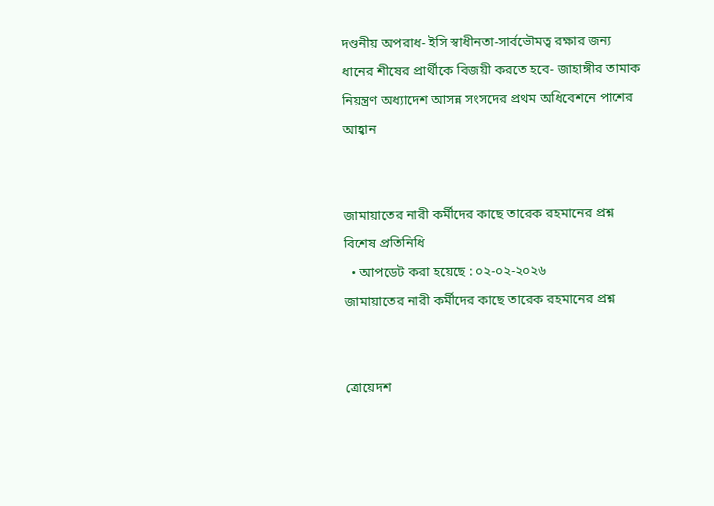দণ্ডনীয় অপরাধ- ইসি স্বাধীনতা-সার্বভৌমত্ব রক্ষার জন্য ধানের শীষের প্রার্থীকে বিজয়ী করতে হবে- জাহাঙ্গীর তামাক নিয়ন্ত্রণ অধ্যাদেশ আসন্ন সংসদের প্রথম অধিবেশনে পাশের আহ্বান


জামায়াতের নারী কর্মীদের কাছে তারেক রহমানের প্রশ্ন
বিশেষ প্রতিনিধি
  • আপডেট করা হয়েছে : ০২-০২-২০২৬
জামায়াতের নারী কর্মীদের কাছে তারেক রহমানের প্রশ্ন


ত্রোয়েদশ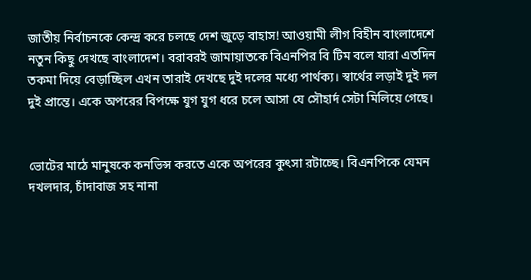জাতীয় নির্বাচনকে কেন্দ্র করে চলছে দেশ জুড়ে বাহাস! আওয়ামী লীগ বিহীন বাংলাদেশে নতুন কিছু দেখছে বাংলাদেশ। বরাবরই জামায়াতকে বিএনপির বি টিম বলে যারা এতদিন তকমা দিয়ে বেড়াচ্ছিল এখন তারাই দেখছে দুই দলের মধ্যে পার্থক্য। স্বার্থের লড়াই দুই দল দুই প্রান্তে। একে অপরের বিপক্ষে যুগ যুগ ধরে চলে আসা যে সৌহার্দ সেটা মিলিয়ে গেছে।


ভোটের মাঠে মানুষকে কনভিন্স করতে একে অপরের কুৎসা রটাচ্ছে। বিএনপিকে যেমন দখলদার, চাঁদাবাজ সহ নানা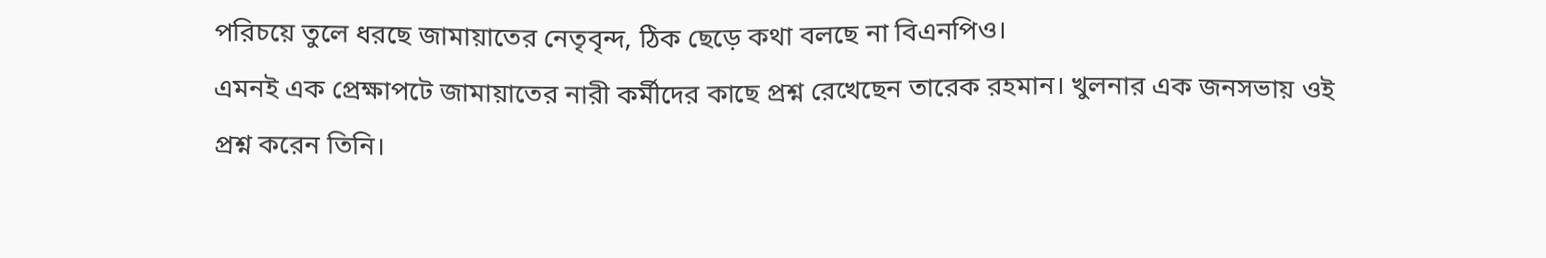পরিচয়ে তুলে ধরছে জামায়াতের নেতৃবৃন্দ, ঠিক ছেড়ে কথা বলছে না বিএনপিও।
এমনই এক প্রেক্ষাপটে জামায়াতের নারী কর্মীদের কাছে প্রশ্ন রেখেছেন তারেক রহমান। খুলনার এক জনসভায় ওই প্রশ্ন করেন তিনি।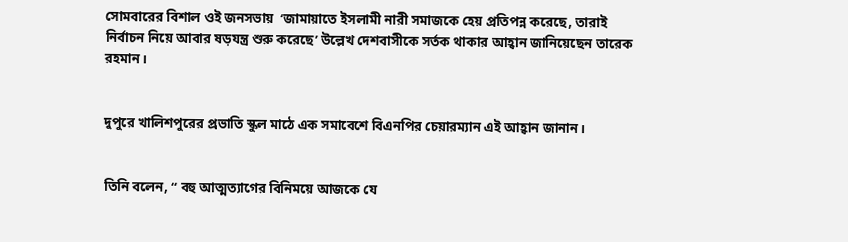সোমবারের বিশাল ওই জনসভায়  ‘জামায়াতে ইসলামী নারী সমাজকে হেয় প্রতিপন্ন করেছে, তারাই নির্বাচন নিয়ে আবার ষড়যন্ত্র শুরু করেছে’ উল্লেখ দেশবাসীকে সর্তক থাকার আহ্বান জানিয়েছেন তারেক রহমান।


দুপুরে খালিশপুরের প্রভাতি স্কুল মাঠে এক সমাবেশে বিএনপির চেয়ারম্যান এই আহ্বান জানান।


তিনি বলেন, ‘‘ বহু আত্মত্যাগের বিনিময়ে আজকে যে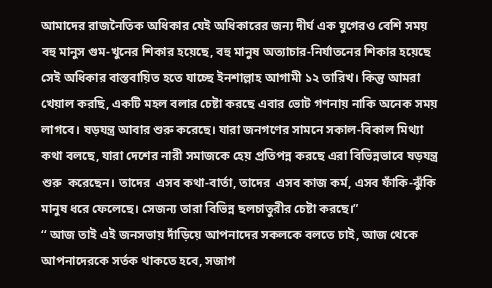আমাদের রাজনৈতিক অধিকার যেই অধিকারের জন্য দীর্ঘ এক যুগেরও বেশি সময়  বহু মানুস গুম-খুনের শিকার হয়েছে, বহু মানুষ অত্যাচার-নির্যাতনের শিকার হয়েছে সেই অধিকার বাস্তবায়িত হতে যাচ্ছে ইনশাল্লাহ আগামী ১২ তারিখ। কিন্তু আমরা খেয়াল করছি, একটি মহল বলার চেষ্টা করছে এবার ভোট গণনায় নাকি অনেক সময় লাগবে। ষড়যন্ত্র আবার শুরু করেছে। যারা জনগণের সামনে সকাল-বিকাল মিথ্যা কথা বলছে, যারা দেশের নারী সমাজকে হেয় প্রতিপন্ন করছে এরা বিভিন্নভাবে ষড়যন্ত্র শুরু  করেছেন। তাদের  এসব কথা-বার্তা, তাদের  এসব কাজ কর্ম, এসব ফাঁকি-ঝুঁকি মানুষ ধরে ফেলেছে। সেজন্য তারা বিভিন্ন ছলচাতুরীর চেষ্টা করছে।”
‘‘ আজ তাই এই জনসভায় দাঁড়িয়ে আপনাদের সকলকে বলতে চাই, আজ থেকে আপনাদেরকে সর্তক থাকতে হবে, সজাগ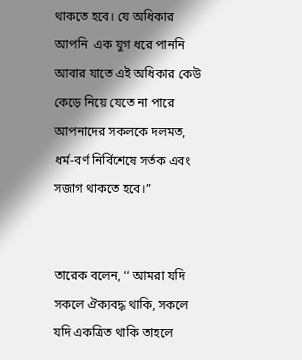থাকতে হবে। যে অধিকার আপনি  এক যুগ ধরে পাননি আবার যাতে এই অধিকার কেউ কেড়ে নিয়ে যেতে না পারে আপনাদের সকলকে দলমত, ধর্ম-বর্ণ নির্বিশেষে সর্তক এবং সজাগ থাকতে হবে।”


তারেক বলেন, ‘‘ আমরা যদি সকলে ঐক্যবদ্ধ থাকি, সকলে যদি একত্রিত থাকি তাহলে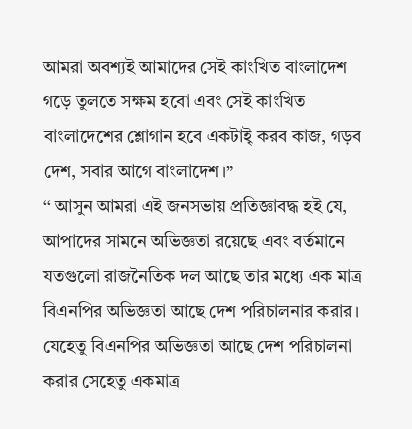আমরা অবশ্যই আমাদের সেই কাংখিত বাংলাদেশ গড়ে তুলতে সক্ষম হবো এবং সেই কাংখিত বাংলাদেশের শ্লোগান হবে একটাইৃ করব কাজ, গড়ব দেশ, সবার আগে বাংলাদেশ।”
‘‘ আসুন আমরা এই জনসভায় প্রতিজ্ঞাবদ্ধ হই যে, আপাদের সামনে অভিজ্ঞতা রয়েছে এবং বর্তমানে যতগুলো রাজনৈতিক দল আছে তার মধ্যে এক মাত্র বিএনপির অভিজ্ঞতা আছে দেশ পরিচালনার করার। যেহেতু বিএনপির অভিজ্ঞতা আছে দেশ পরিচালনা করার সেহেতু একমাত্র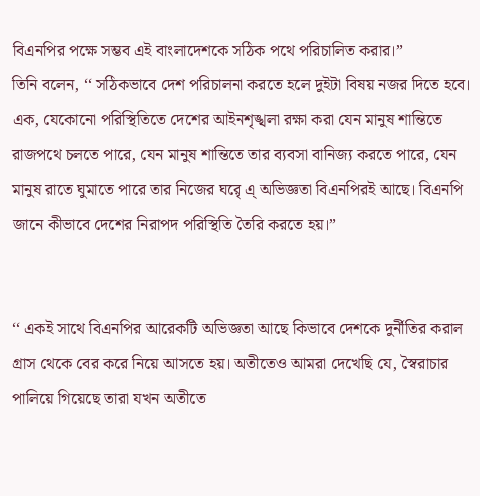বিএনপির পক্ষে সম্ভব এই বাংলাদেশকে সঠিক পথে পরিচালিত করার।”
তিনি বলেন, ‘‘ সঠিকভাবে দেশ পরিচালনা করতে হলে দুইটা বিষয় নজর দিতে হবে। এক, যেকোনো পরিস্থিতিতে দেশের আইনশৃঙ্খলা রক্ষা করা যেন মানুষ শান্তিতে রাজপথে চলতে পারে, যেন মানুষ শান্তিতে তার ব্যবসা বানিজ্য করতে পারে, যেন মানুষ রাতে ঘুমাতে পারে তার নিজের ঘরেৃ এ্ অভিজ্ঞতা বিএনপিরই আছে। বিএনপি জানে কীভাবে দেশের নিরাপদ পরিস্থিতি তৈরি করতে হয়।”


‘‘ একই সাথে বিএনপির আরেকটি অভিজ্ঞতা আছে কিভাবে দেশকে দুর্নীতির করাল গ্রাস থেকে বের করে নিয়ে আসতে হয়। অতীতেও আমরা দেখেছি যে, স্বৈরাচার পালিয়ে গিয়েছে তারা যখন অতীতে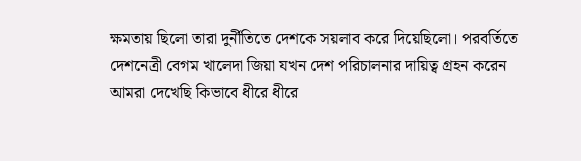ক্ষমতায় ছিলো তারা দুর্নীতিতে দেশকে সয়লাব করে দিয়েছিলো। পরবর্তিতে দেশনেত্রী বেগম খালেদা জিয়া যখন দেশ পরিচালনার দায়িত্ব গ্রহন করেন আমরা দেখেছি কিভাবে ধীরে ধীরে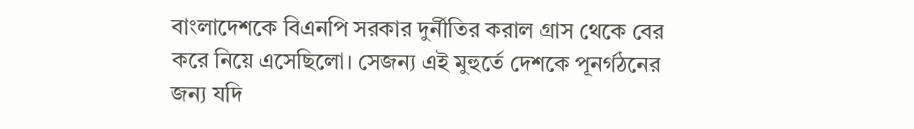বাংলাদেশকে বিএনপি সরকার দুর্নীতির করাল গ্রাস থেকে বের করে নিয়ে এসেছিলো। সেজন্য এই মুহুর্তে দেশকে পূনর্গঠনের জন্য যদি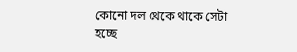কোনো দল থেকে থাকে সেটা হচ্ছে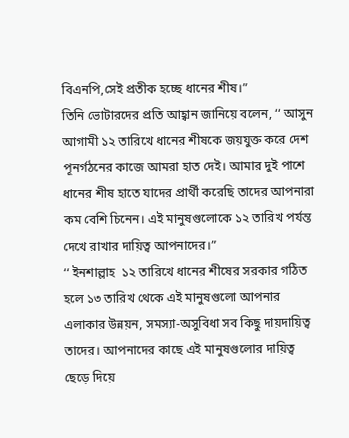বিএনপি,সেই প্রতীক হচ্ছে ধানের শীষ।”
তিনি ভোটারদের প্রতি আহ্বান জানিয়ে বলেন, ‘‘ আসুন আগামী ১২ তারিখে ধানের শীষকে জয়যুক্ত করে দেশ পূনর্গঠনের কাজে আমরা হাত দেই। আমার দুই পাশে ধানের শীষ হাতে যাদের প্রার্থী করেছি তাদের আপনারা কম বেশি চিনেন। এই মানুষগুলোকে ১২ তারিখ পর্যন্ত দেখে রাখার দায়িত্ব আপনাদের।”
‘‘ ইনশাল্লাহ  ১২ তারিখে ধানের শীষের সরকার গঠিত হলে ১৩ তারিখ থেকে এই মানুষগুলো আপনার এলাকার উন্নয়ন, সমস্যা-অসুবিধা সব কিছু দায়দায়িত্ব তাদের। আপনাদের কাছে এই মানুষগুলোর দায়িত্ব ছেড়ে দিয়ে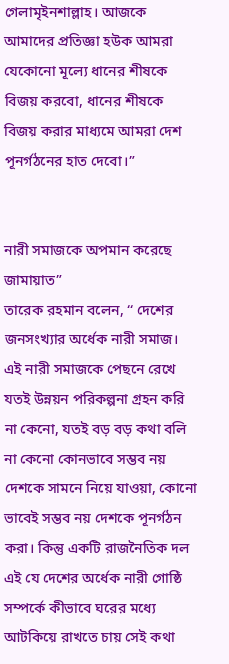গেলামৃইনশাল্লাহ। আজকে আমাদের প্রতিজ্ঞা হউক আমরা যেকোনো মূল্যে ধানের শীষকে বিজয় করবো, ধানের শীষকে বিজয় করার মাধ্যমে আমরা দেশ পূনর্গঠনের হাত দেবো।”


নারী সমাজকে অপমান করেছে জামায়াত”
তারেক রহমান বলেন, ‘‘ দেশের জনসংখ্যার অর্ধেক নারী সমাজ।  এই নারী সমাজকে পেছনে রেখে যতই উন্নয়ন পরিকল্পনা গ্রহন করি না কেনো, যতই বড় বড় কথা বলি না কেনো কোনভাবে সম্ভব নয় দেশকে সামনে নিয়ে যাওয়া, কোনো ভাবেই সম্ভব নয় দেশকে পূনর্গঠন করা। কিন্তু একটি রাজনৈতিক দল এই যে দেশের অর্ধেক নারী গোষ্ঠি সম্পর্কে কীভাবে ঘরের মধ্যে আটকিয়ে রাখতে চায় সেই কথা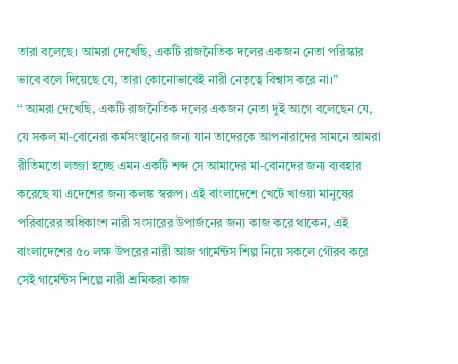তারা বলেছে। আমরা দেখেছি, একটি রাজনৈতিক দলের একজন নেতা পরিস্কার ভাবে বলে দিয়েছে যে, তারা কোনোভাবেই নারী নেতৃত্বে বিশ্বাস করে না।”
‘‘ আমরা দেখেছি, একটি রাজনৈতিক দলের একজন নেতা দুই আগে বলেছেন যে, যে সকল মা-বোনেরা কর্মসংস্থানের জন্য যান তাদেরকে আপনারাদের সামনে আমরা রীতিমতো লজ্জা হচ্ছে এমন একটি শব্দ সে আমাদের মা-বোনদের জন্য ব্যবহার করেছে যা এদেশের জন্য কলঙ্ক স্বরুপ। এই বাংলাদেশে খেটে খাওয়া মানুষের পরিবারের অধিকাংশ নারী সংসারের উপার্জনের জন্য কাজ করে থাকেন, এই বাংলাদেশের ৫০ লক্ষ উপরের নারী আজ গার্মেন্টস শিল্প নিয়ে সকলে গৌরব করে সেই গার্মেন্টস শিল্পে নারী শ্রমিকরা কাজ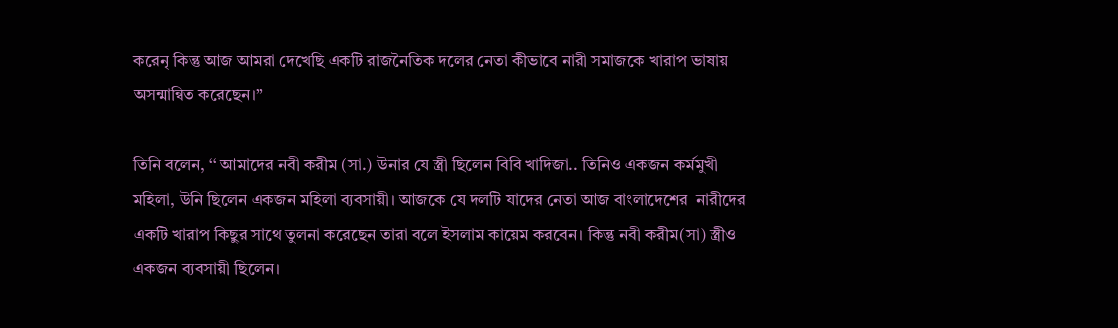করেনৃ কিন্তু আজ আমরা দেখেছি একটি রাজনৈতিক দলের নেতা কীভাবে নারী সমাজকে খারাপ ভাষায় অসন্মান্বিত করেছেন।”

তিনি বলেন, ‘‘ আমাদের নবী করীম (সা.) উনার যে স্ত্রী ছিলেন বিবি খাদিজা.. তিনিও একজন কর্মমুখী মহিলা, উনি ছিলেন একজন মহিলা ব্যবসায়ী। আজকে যে দলটি যাদের নেতা আজ বাংলাদেশের  নারীদের একটি খারাপ কিছুর সাথে তুলনা করেছেন তারা বলে ইসলাম কায়েম করবেন। কিন্তু নবী করীম(সা) স্ত্রীও একজন ব্যবসায়ী ছিলেন।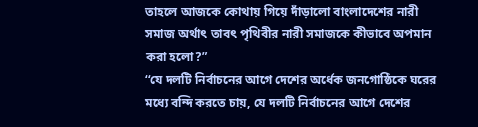তাহলে আজকে কোথায় গিয়ে দাঁড়ালো বাংলাদেশের নারী সমাজ অর্থাৎ তাবৎ পৃথিবীর নারী সমাজকে কীভাবে অপমান করা হলো?”
‘‘যে দলটি নির্বাচনের আগে দেশের অর্ধেক জনগোষ্ঠিকে ঘরের মধ্যে বন্দি করতে চায়, যে দলটি নির্বাচনের আগে দেশের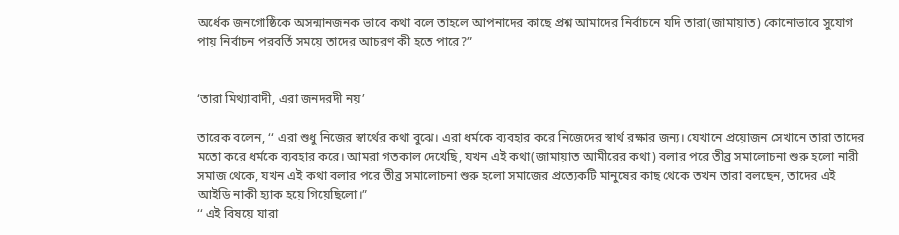অর্ধেক জনগোষ্ঠিকে অসন্মানজনক ভাবে কথা বলে তাহলে আপনাদের কাছে প্রশ্ন আমাদের নির্বাচনে যদি তারা(জামায়াত) কোনোভাবে সুযোগ পায় নির্বাচন পরবর্তি সময়ে তাদের আচরণ কী হতে পারে?”


‘তারা মিথ্যাবাদী, এরা জনদরদী নয়’

তারেক বলেন, ‘‘ এরা শুধু নিজের স্বার্থের কথা বুঝে। এরা ধর্মকে ব্যবহার করে নিজেদের স্বার্থ রক্ষার জন্য। যেখানে প্রয়োজন সেখানে তারা তাদের মতো করে ধর্মকে ব্যবহার করে। আমরা গতকাল দেখেছি, যখন এই কথা(জামায়াত আমীরের কথা) বলার পরে তীব্র সমালোচনা শুরু হলো নারী সমাজ থেকে, যখন এই কথা বলার পরে তীব্র সমালোচনা শুরু হলো সমাজের প্রত্যেকটি মানুষের কাছ থেকে তখন তারা বলছেন, তাদের এই আইডি নাকী হ্যাক হয়ে গিয়েছিলো।”
‘‘ এই বিষয়ে যারা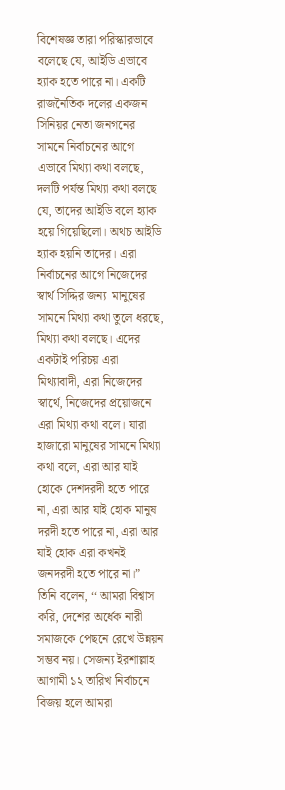বিশেষজ্ঞ তারা পরিস্কারভাবে বলেছে যে, আইডি এভাবে হ্যাক হতে পারে না। একটি রাজনৈতিক দলের একজন সিনিয়র নেতা জনগনের সামনে নির্বাচনের আগে এভাবে মিথ্যা কথা বলছে, দলটি পর্যন্ত মিথ্যা কথা বলছে যে, তাদের আইডি বলে হ্যাক হয়ে গিয়েছিলো। অথচ আইডি হ্যাক হয়নি তাদের। এরা নির্বাচনের আগে নিজেদের স্বার্থ সিদ্দির জন্য  মানুষের সামনে মিথ্যা কথা তুলে ধরছে, মিথ্যা কথা বলছে। এদের একটাই পরিচয় এরা মিথ্যাবাদী, এরা নিজেদের স্বার্থে, নিজেদের প্রয়োজনে এরা মিথ্যা কথা বলে। যারা হাজারো মানুষের সামনে মিথ্যা কথা বলে, এরা আর যাই হোকে দেশদরদী হতে পারে না, এরা আর যাই হোক মানুষ দরদী হতে পারে না, এরা আর যাই হোক এরা কখনই জনদরদী হতে পারে না।”
তিনি বলেন, ‘‘ আমরা বিশ্বাস করি, দেশের অর্ধেক নারী সমাজকে পেছনে রেখে উন্নয়ন সম্ভব নয়। সেজন্য ইরশাল্লাহ আগামী ১২ তারিখ নির্বাচনে বিজয় হলে আমরা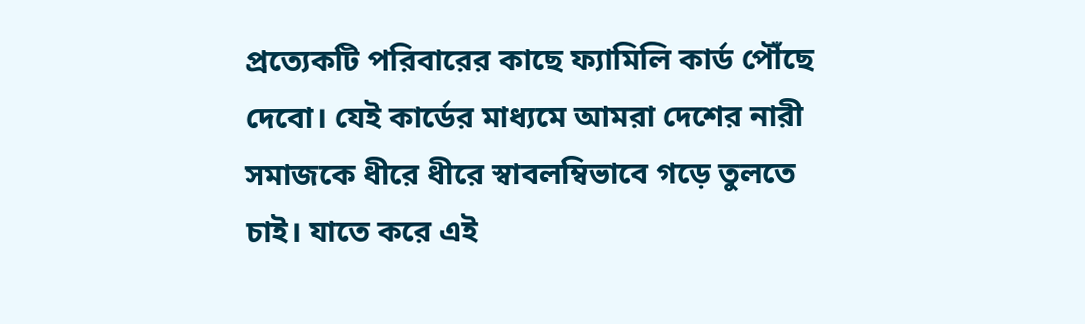প্রত্যেকটি পরিবারের কাছে ফ্যামিলি কার্ড পৌঁছে দেবো। যেই কার্ডের মাধ্যমে আমরা দেশের নারী সমাজকে ধীরে ধীরে স্বাবলম্বিভাবে গড়ে তুলতে চাই। যাতে করে এই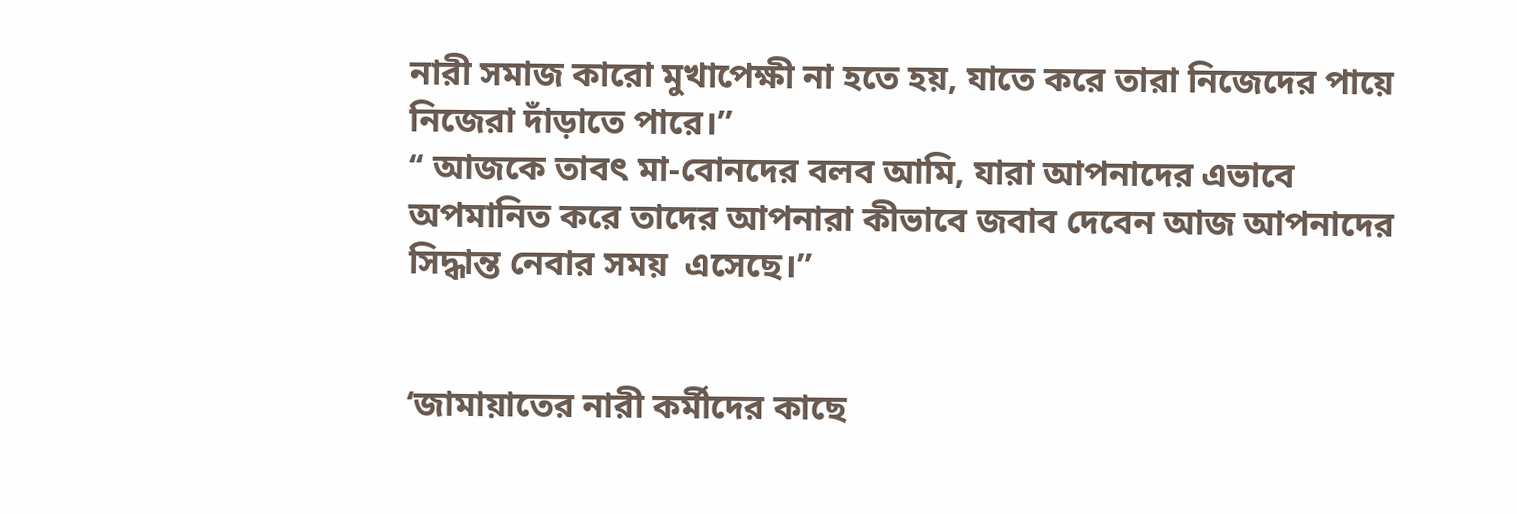নারী সমাজ কারো মুখাপেক্ষী না হতে হয়, যাতে করে তারা নিজেদের পায়ে নিজেরা দাঁড়াতে পারে।”
‘‘ আজকে তাবৎ মা-বোনদের বলব আমি, যারা আপনাদের এভাবে অপমানিত করে তাদের আপনারা কীভাবে জবাব দেবেন আজ আপনাদের সিদ্ধান্ত নেবার সময়  এসেছে।”


‘জামায়াতের নারী কর্মীদের কাছে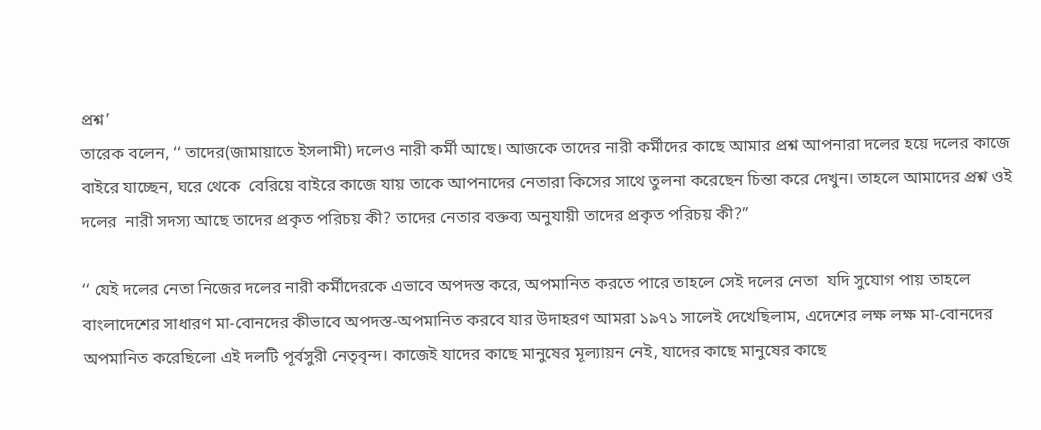প্রশ্ন’
তারেক বলেন, ‘‘ তাদের(জামায়াতে ইসলামী) দলেও নারী কর্মী আছে। আজকে তাদের নারী কর্মীদের কাছে আমার প্রশ্ন আপনারা দলের হয়ে দলের কাজে বাইরে যাচ্ছেন, ঘরে থেকে  বেরিয়ে বাইরে কাজে যায় তাকে আপনাদের নেতারা কিসের সাথে তুলনা করেছেন চিন্তা করে দেখুন। তাহলে আমাদের প্রশ্ন ওই দলের  নারী সদস্য আছে তাদের প্রকৃত পরিচয় কী? তাদের নেতার বক্তব্য অনুযায়ী তাদের প্রকৃত পরিচয় কী?”

‘‘ যেই দলের নেতা নিজের দলের নারী কর্মীদেরকে এভাবে অপদস্ত করে, অপমানিত করতে পারে তাহলে সেই দলের নেতা  যদি সুযোগ পায় তাহলে বাংলাদেশের সাধারণ মা-বোনদের কীভাবে অপদস্ত-অপমানিত করবে যার উদাহরণ আমরা ১৯৭১ সালেই দেখেছিলাম, এদেশের লক্ষ লক্ষ মা-বোনদের অপমানিত করেছিলো এই দলটি পূর্বসুরী নেতৃবৃন্দ। কাজেই যাদের কাছে মানুষের মূল্যায়ন নেই, যাদের কাছে মানুষের কাছে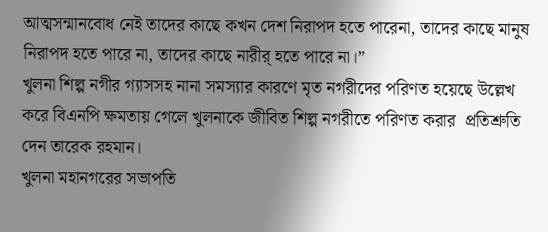আত্মসন্মানবোধ নেই তাদের কাছে কখন দেশ নিরাপদ হতে পারেনা, তাদের কাছে মানুষ নিরাপদ হতে পারে না, তাদের কাছে নারীর্ হতে পারে না।”
খুলনা শিল্প নগীর গ্যাসসহ নানা সমস্যার কারণে মৃত নগরীদের পরিণত হয়েছে উল্লেখ করে বিএনপি ক্ষমতায় গেলে খুলনাকে জীবিত শিল্প নগরীতে পরিণত করার  প্রতিশ্রুতি দেন তারেক রহমান।
খুলনা মহানগরের সভাপতি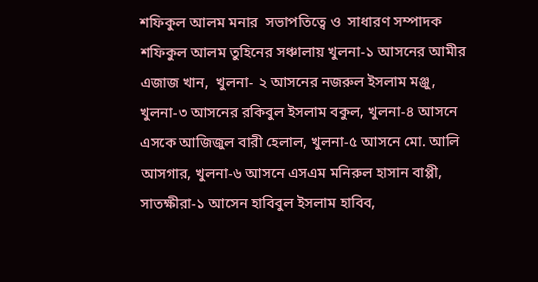শফিকুল আলম মনার  সভাপতিত্বে ও  সাধারণ সম্পাদক শফিকুল আলম তুহিনের সঞ্চালায় খুলনা-১ আসনের আমীর এজাজ খান,  খুলনা- ২ আসনের নজরুল ইসলাম মঞ্জু, খুলনা-৩ আসনের রকিবুল ইসলাম বকুল, খুলনা-৪ আসনে এসকে আজিজুল বারী হেলাল, খুলনা-৫ আসনে মো. আলি আসগার, খুলনা-৬ আসনে এসএম মনিরুল হাসান বাপ্পী, সাতক্ষীরা-১ আসেন হাবিবুল ইসলাম হাবিব,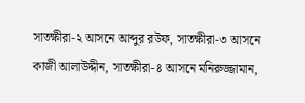সাতক্ষীরা-২ আসনে আব্দুর রউফ, সাতক্ষীরা-৩ আসনে কাজী আলাউদ্দীন, সাতক্ষীরা-৪ আসনে মনিরুজ্জামান,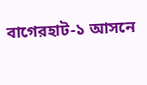বাগেরহাট-১ আসনে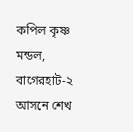কপিল কৃষ্ণ মন্ডল, বাগেরহাট-২ আসনে শেখ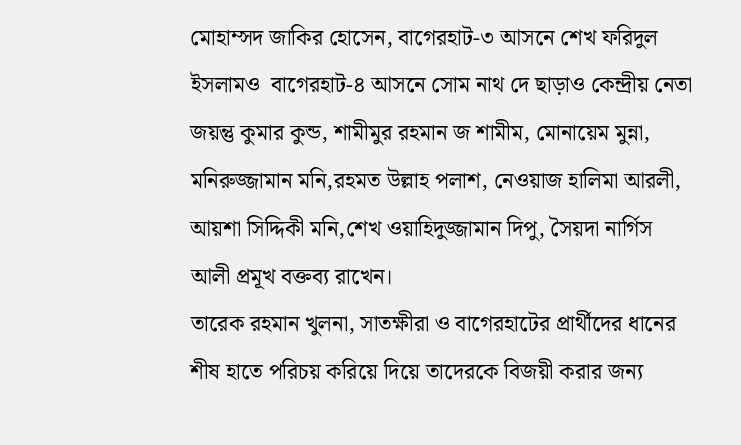মোহাম্সদ জাকির হোসেন, বাগেরহাট-৩ আসনে শেখ ফরিদুল ইসলামও  বাগেরহাট-৪ আসনে সোম নাথ দে ছাড়াও কেন্দ্রীয় নেতা জয়ন্তু কুমার কুন্ড, শামীমুর রহমান জ শামীম, মোনায়েম মুন্না, মনিরুজ্জামান মনি,রহমত উল্লাহ পলাশ, নেওয়াজ হালিমা আরলী, আয়শা সিদ্দিকী মনি,শেখ ওয়াহিদুজ্জামান দিপু, সৈয়দা নার্গিস আলী প্রমূখ বক্তব্য রাখেন।
তারেক রহমান খুলনা, সাতক্ষীরা ও বাগেরহাটের প্রার্থীদের ধানের শীষ হাতে পরিচয় করিয়ে দিয়ে তাদেরকে বিজয়ী করার জন্য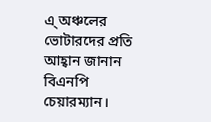এ্ অঞ্চলের ভোটারদের প্রতি আহ্বান জানান বিএনপি চেয়ারম্যান।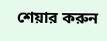শেয়ার করুন